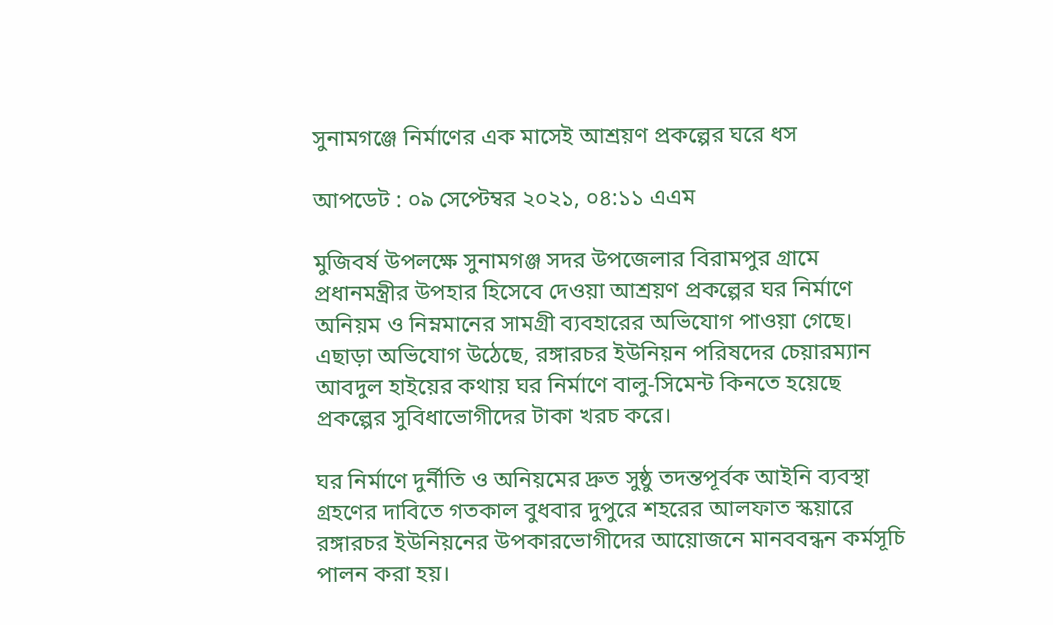সুনামগঞ্জে নির্মাণের এক মাসেই আশ্রয়ণ প্রকল্পের ঘরে ধস

আপডেট : ০৯ সেপ্টেম্বর ২০২১, ০৪:১১ এএম

মুজিবর্ষ উপলক্ষে সুনামগঞ্জ সদর উপজেলার বিরামপুর গ্রামে প্রধানমন্ত্রীর উপহার হিসেবে দেওয়া আশ্রয়ণ প্রকল্পের ঘর নির্মাণে অনিয়ম ও নিম্নমানের সামগ্রী ব্যবহারের অভিযোগ পাওয়া গেছে। এছাড়া অভিযোগ উঠেছে, রঙ্গারচর ইউনিয়ন পরিষদের চেয়ারম্যান আবদুল হাইয়ের কথায় ঘর নির্মাণে বালু-সিমেন্ট কিনতে হয়েছে প্রকল্পের সুবিধাভোগীদের টাকা খরচ করে।

ঘর নির্মাণে দুর্নীতি ও অনিয়মের দ্রুত সুষ্ঠু তদন্তপূর্বক আইনি ব্যবস্থা গ্রহণের দাবিতে গতকাল বুধবার দুপুরে শহরের আলফাত স্কয়ারে রঙ্গারচর ইউনিয়নের উপকারভোগীদের আয়োজনে মানববন্ধন কর্মসূচি পালন করা হয়।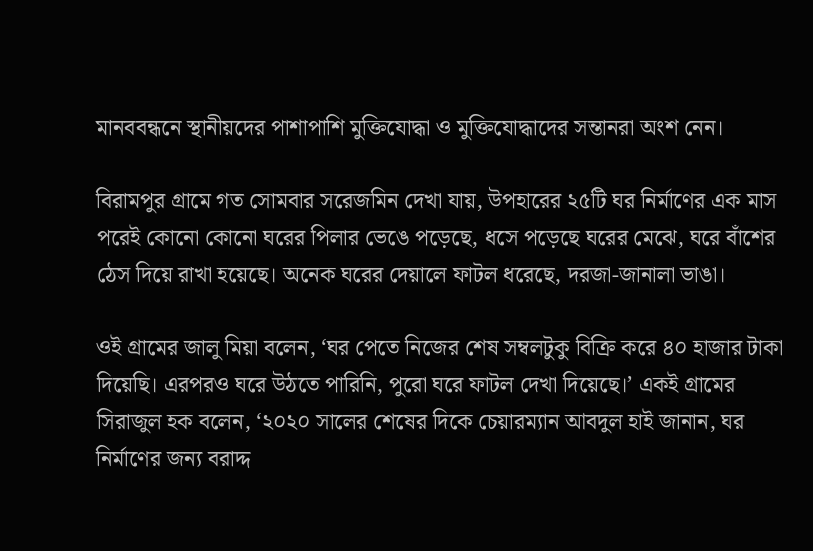মানববন্ধনে স্থানীয়দের পাশাপাশি মুক্তিযোদ্ধা ও মুক্তিযোদ্ধাদের সন্তানরা অংশ নেন।

বিরামপুর গ্রামে গত সোমবার সরেজমিন দেখা যায়, উপহারের ২৫টি ঘর নির্মাণের এক মাস পরেই কোনো কোনো ঘরের পিলার ভেঙে পড়েছে, ধসে পড়েছে ঘরের মেঝে, ঘরে বাঁশের ঠেস দিয়ে রাখা হয়েছে। অনেক ঘরের দেয়ালে ফাটল ধরেছে, দরজা-জানালা ভাঙা।

ওই গ্রামের জালু মিয়া বলেন, ‘ঘর পেতে নিজের শেষ সম্বলটুকু বিক্রি করে ৪০ হাজার টাকা দিয়েছি। এরপরও ঘরে উঠতে পারিনি, পুরো ঘরে ফাটল দেখা দিয়েছে।’ একই গ্রামের সিরাজুল হক বলেন, ‘২০২০ সালের শেষের দিকে চেয়ারম্যান আবদুল হাই জানান, ঘর নির্মাণের জন্য বরাদ্দ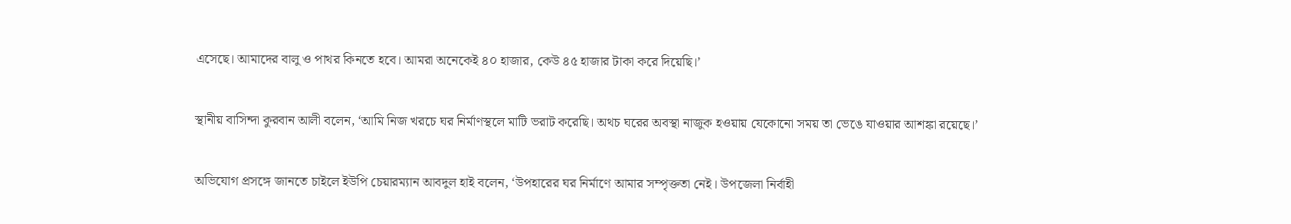এসেছে। আমাদের বালু ও পাথর কিনতে হবে। আমরা অনেকেই ৪০ হাজার, কেউ ৪৫ হাজার টাকা করে দিয়েছি।’

স্থানীয় বাসিন্দা কুরবান আলী বলেন, ‘আমি নিজ খরচে ঘর নির্মাণস্থলে মাটি ভরাট করেছি। অথচ ঘরের অবস্থা নাজুক হওয়ায় যেকোনো সময় তা ভেঙে যাওয়ার আশঙ্কা রয়েছে।’

অভিযোগ প্রসঙ্গে জানতে চাইলে ইউপি চেয়ারম্যান আবদুল হাই বলেন, ‘উপহারের ঘর নির্মাণে আমার সম্পৃক্ততা নেই। উপজেলা নির্বাহী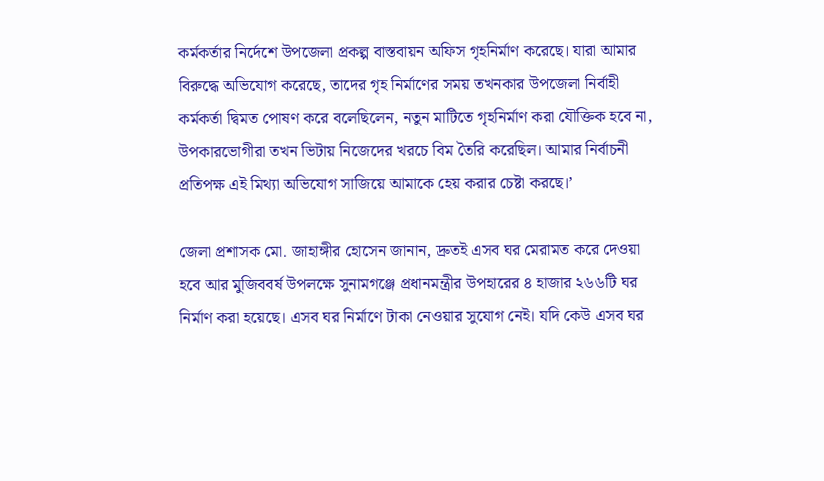কর্মকর্তার নির্দেশে উপজেলা প্রকল্প বাস্তবায়ন অফিস গৃহনির্মাণ করেছে। যারা আমার বিরুদ্ধে অভিযোগ করেছে, তাদের গৃহ নির্মাণের সময় তখনকার উপজেলা নির্বাহী কর্মকর্তা দ্বিমত পোষণ করে বলেছিলেন, নতুন মাটিতে গৃহনির্মাণ করা যৌক্তিক হবে না, উপকারভোগীরা তখন ভিটায় নিজেদের খরচে বিম তৈরি করেছিল। আমার নির্বাচনী প্রতিপক্ষ এই মিথ্যা অভিযোগ সাজিয়ে আমাকে হেয় করার চেষ্টা করছে।’

জেলা প্রশাসক মো. জাহাঙ্গীর হোসেন জানান, দ্রুতই এসব ঘর মেরামত করে দেওয়া হবে আর মুজিববর্ষ উপলক্ষে সুনামগঞ্জে প্রধানমন্ত্রীর উপহারের ৪ হাজার ২৬৬টি ঘর নির্মাণ করা হয়েছে। এসব ঘর নির্মাণে টাকা নেওয়ার সুযোগ নেই। যদি কেউ এসব ঘর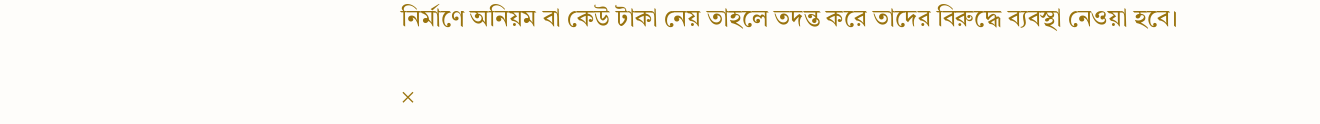নির্মাণে অনিয়ম বা কেউ টাকা নেয় তাহলে তদন্ত করে তাদের বিরুদ্ধে ব্যবস্থা নেওয়া হবে।

×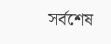সর্বশেষ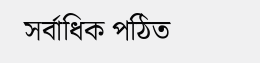সর্বাধিক পঠিত